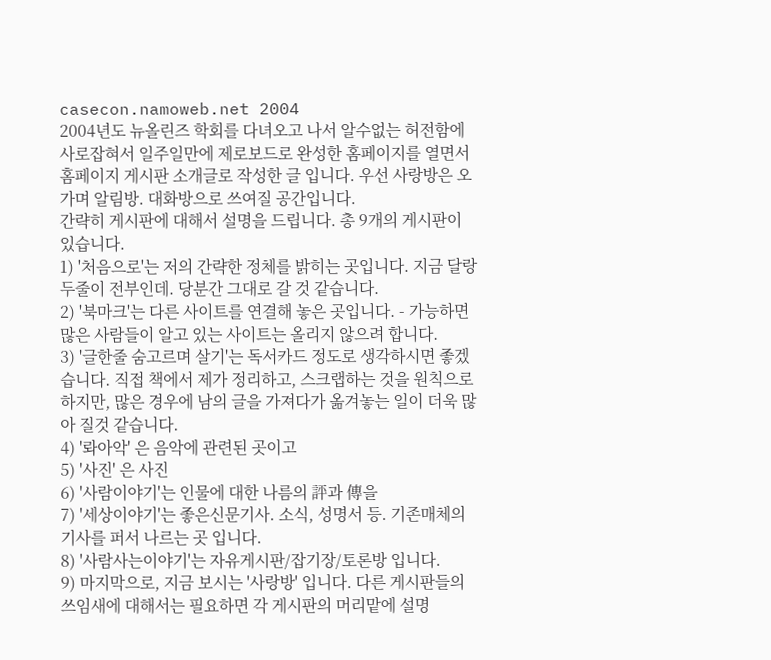casecon.namoweb.net 2004
2004년도 뉴올린즈 학회를 다녀오고 나서 알수없는 허전함에 사로잡혀서 일주일만에 제로보드로 완성한 홈페이지를 열면서 홈페이지 게시판 소개글로 작성한 글 입니다. 우선 사랑방은 오가며 알림방. 대화방으로 쓰여질 공간입니다.
간략히 게시판에 대해서 설명을 드립니다. 총 9개의 게시판이 있습니다.
1) '처음으로'는 저의 간략한 정체를 밝히는 곳입니다. 지금 달랑 두줄이 전부인데. 당분간 그대로 갈 것 같습니다.
2) '북마크'는 다른 사이트를 연결해 놓은 곳입니다. - 가능하면 많은 사람들이 알고 있는 사이트는 올리지 않으려 합니다.
3) '글한줄 숨고르며 살기'는 독서카드 정도로 생각하시면 좋겠습니다. 직접 책에서 제가 정리하고, 스크랩하는 것을 원칙으로 하지만, 많은 경우에 남의 글을 가져다가 옮겨놓는 일이 더욱 많아 질것 같습니다.
4) '롸아악' 은 음악에 관련된 곳이고
5) '사진' 은 사진
6) '사람이야기'는 인물에 대한 나름의 評과 傳을
7) '세상이야기'는 좋은신문기사. 소식, 성명서 등. 기존매체의 기사를 퍼서 나르는 곳 입니다.
8) '사람사는이야기'는 자유게시판/잡기장/토론방 입니다.
9) 마지막으로, 지금 보시는 '사랑방' 입니다. 다른 게시판들의 쓰임새에 대해서는 필요하면 각 게시판의 머리맡에 설명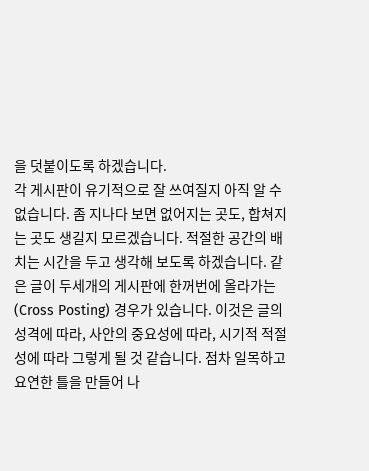을 덧붙이도록 하겠습니다.
각 게시판이 유기적으로 잘 쓰여질지 아직 알 수 없습니다. 좀 지나다 보면 없어지는 곳도, 합쳐지는 곳도 생길지 모르겠습니다. 적절한 공간의 배치는 시간을 두고 생각해 보도록 하겠습니다. 같은 글이 두세개의 게시판에 한꺼번에 올라가는 (Cross Posting) 경우가 있습니다. 이것은 글의 성격에 따라, 사안의 중요성에 따라, 시기적 적절성에 따라 그렇게 될 것 같습니다. 점차 일목하고 요연한 틀을 만들어 나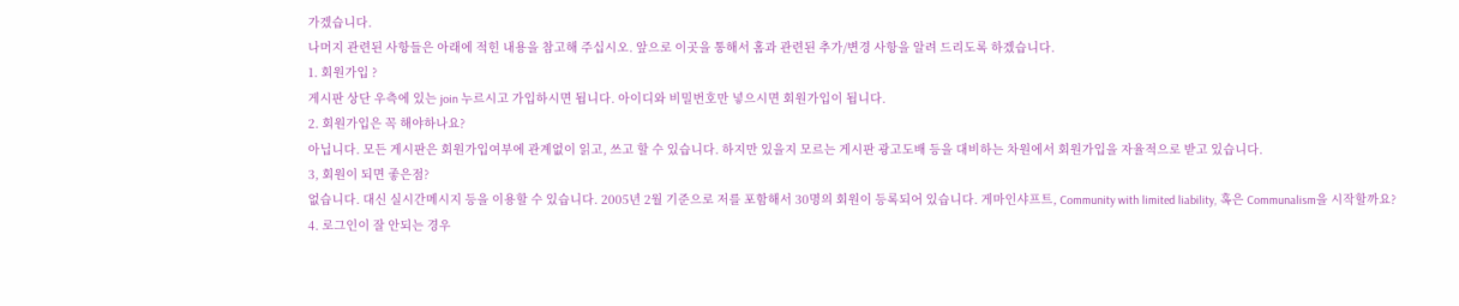가겠습니다.
나머지 관련된 사항들은 아래에 적힌 내용을 참고해 주십시오. 앞으로 이곳을 통해서 홈과 관련된 추가/변경 사항을 알려 드리도록 하겠습니다.
1. 회원가입 ?
게시판 상단 우측에 있는 join 누르시고 가입하시면 됩니다. 아이디와 비밀번호만 넣으시면 회원가입이 됩니다.
2. 회원가입은 꼭 해야하나요?
아닙니다. 모든 게시판은 회원가입여부에 관계없이 읽고, 쓰고 할 수 있습니다. 하지만 있을지 모르는 게시판 광고도배 등을 대비하는 차원에서 회원가입을 자율적으로 받고 있습니다.
3, 회원이 되면 좋은점?
없습니다. 대신 실시간메시지 등을 이용할 수 있습니다. 2005년 2월 기준으로 저를 포함해서 30명의 회원이 등록되어 있습니다. 게마인샤프트, Community with limited liability, 혹은 Communalism을 시작할까요?
4. 로그인이 잘 안되는 경우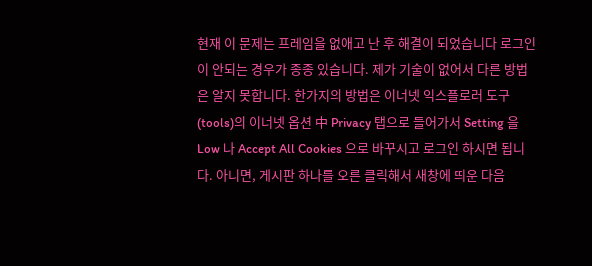현재 이 문제는 프레임을 없애고 난 후 해결이 되었습니다 로그인이 안되는 경우가 종종 있습니다. 제가 기술이 없어서 다른 방법은 알지 못합니다. 한가지의 방법은 이너넷 익스플로러 도구 (tools)의 이너넷 옵션 中 Privacy 탭으로 들어가서 Setting 을 Low 나 Accept All Cookies 으로 바꾸시고 로그인 하시면 됩니다. 아니면, 게시판 하나를 오른 클릭해서 새창에 띄운 다음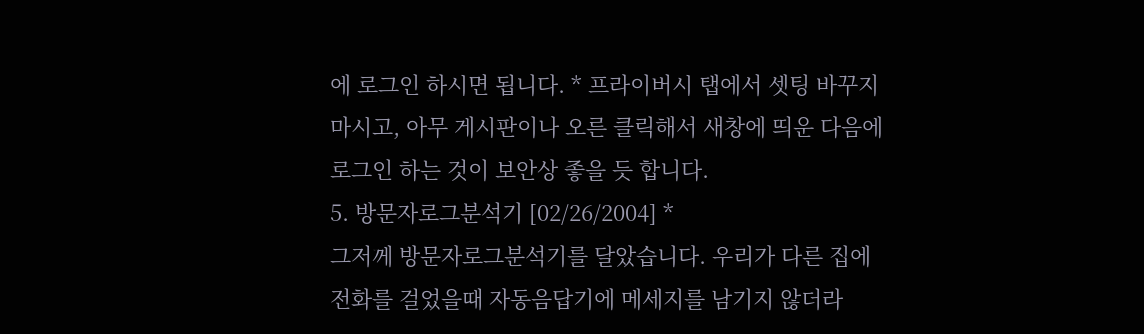에 로그인 하시면 됩니다. * 프라이버시 탭에서 셋팅 바꾸지 마시고, 아무 게시판이나 오른 클릭해서 새창에 띄운 다음에 로그인 하는 것이 보안상 좋을 듯 합니다.
5. 방문자로그분석기 [02/26/2004] *
그저께 방문자로그분석기를 달았습니다. 우리가 다른 집에 전화를 걸었을때 자동음답기에 메세지를 남기지 않더라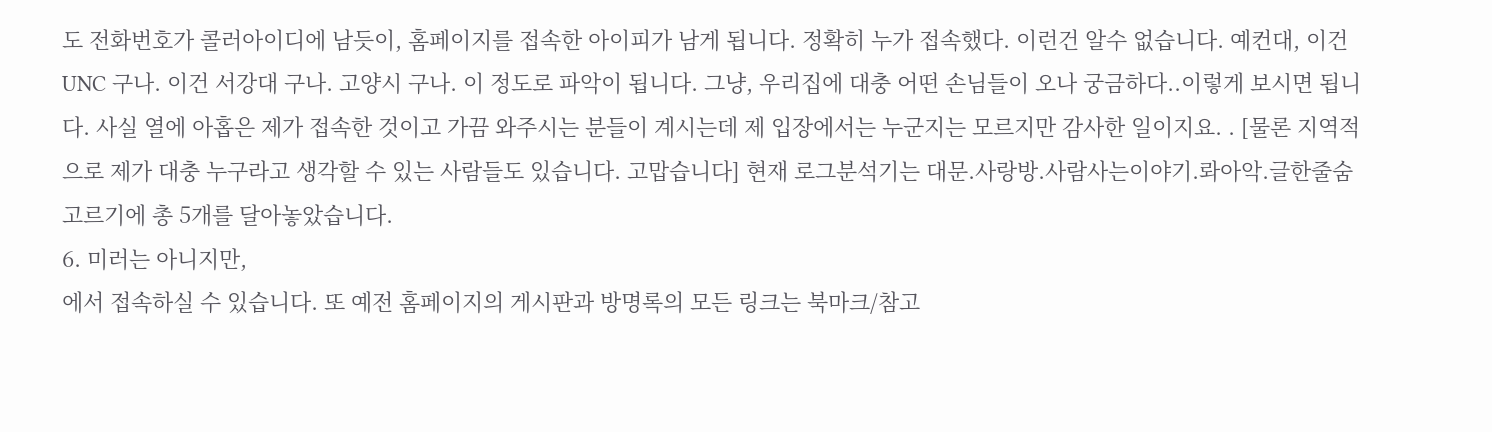도 전화번호가 콜러아이디에 남듯이, 홈페이지를 접속한 아이피가 남게 됩니다. 정확히 누가 접속했다. 이런건 알수 없습니다. 예컨대, 이건 UNC 구나. 이건 서강대 구나. 고양시 구나. 이 정도로 파악이 됩니다. 그냥, 우리집에 대충 어떤 손님들이 오나 궁금하다..이렇게 보시면 됩니다. 사실 열에 아홉은 제가 접속한 것이고 가끔 와주시는 분들이 계시는데 제 입장에서는 누군지는 모르지만 감사한 일이지요. . [물론 지역적으로 제가 대충 누구라고 생각할 수 있는 사람들도 있습니다. 고맙습니다] 현재 로그분석기는 대문.사랑방.사람사는이야기.롸아악.글한줄숨고르기에 총 5개를 달아놓았습니다.
6. 미러는 아니지만,
에서 접속하실 수 있습니다. 또 예전 홈페이지의 게시판과 방명록의 모든 링크는 북마크/참고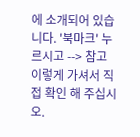에 소개되어 있습니다. '북마크' 누르시고 --> 참고 이렇게 가셔서 직접 확인 해 주십시오.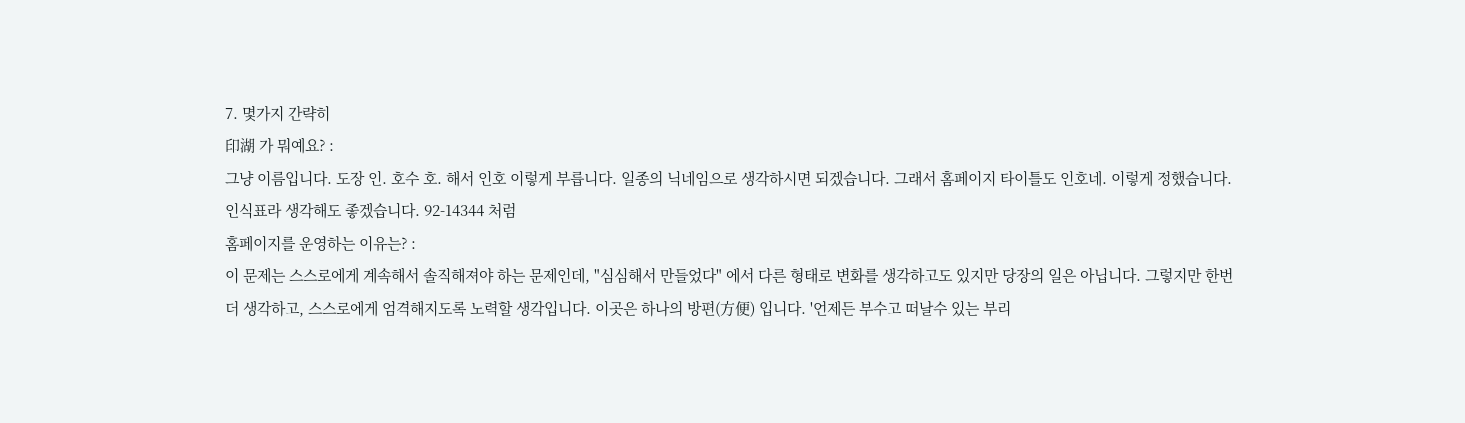7. 몇가지 간략히
印湖 가 뭐예요? :
그냥 이름입니다. 도장 인. 호수 호. 해서 인호 이렇게 부릅니다. 일종의 닉네임으로 생각하시면 되겠습니다. 그래서 홈페이지 타이틀도 인호네. 이렇게 정했습니다. 인식표라 생각해도 좋겠습니다. 92-14344 처럼
홈페이지를 운영하는 이유는? :
이 문제는 스스로에게 계속해서 솔직해져야 하는 문제인데, "심심해서 만들었다" 에서 다른 형태로 변화를 생각하고도 있지만 당장의 일은 아닙니다. 그렇지만 한번 더 생각하고, 스스로에게 엄격해지도록 노력할 생각입니다. 이곳은 하나의 방편(方便) 입니다. '언제든 부수고 떠날수 있는 부리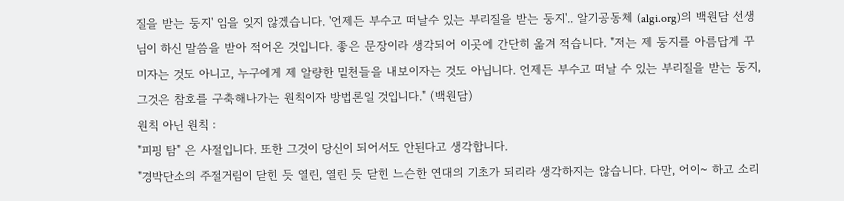질을 받는 둥지' 임을 잊지 않겠습니다. '언제든 부수고 떠날수 있는 부리질을 받는 둥지'.. 알기공동체 (algi.org)의 백원담 선생님이 하신 말씀을 받아 적어온 것입니다. 좋은 문장이라 생각되어 이곳에 간단히 옮겨 적습니다. "저는 제 둥지를 아름답게 꾸미자는 것도 아니고, 누구에게 제 알량한 밑천들을 내보이자는 것도 아닙니다. 언제든 부수고 떠날 수 있는 부리질을 받는 둥지, 그것은 참호를 구축해나가는 원칙이자 방법론일 것입니다." (백원담)
원칙 아닌 원칙 :
"피핑 탐" 은 사절입니다. 또한 그것이 당신이 되어서도 안된다고 생각합니다.
"경박단소의 주절거림이 닫힌 듯 열린, 열린 듯 닫힌 느슨한 연대의 기초가 되리라 생각하지는 않습니다. 다만, 어이~ 하고 소리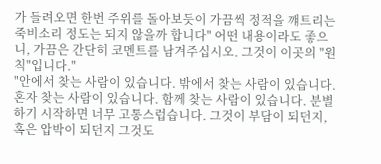가 들려오면 한번 주위를 돌아보듯이 가끔씩 정적을 꺠트리는 죽비소리 정도는 되지 않을까 합니다" 어떤 내용이라도 좋으니, 가끔은 간단히 코멘트를 남겨주십시오. 그것이 이곳의 "원칙"입니다."
"안에서 찾는 사람이 있습니다. 밖에서 찾는 사람이 있습니다. 혼자 찾는 사람이 있습니다. 함께 찾는 사람이 있습니다. 분별하기 시작하면 너무 고통스럽습니다. 그것이 부담이 되던지, 혹은 압박이 되던지 그것도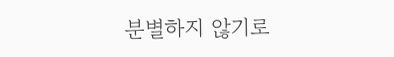분별하지 않기로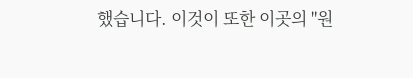했습니다. 이것이 또한 이곳의 "원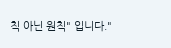칙 아닌 원칙" 입니다."